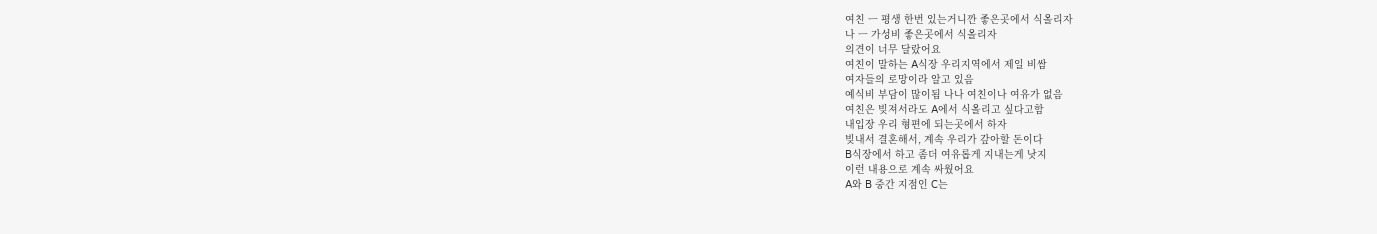여친 ㅡ 평생 한번 있는거니깐 좋은곳에서 식올리자
나 ㅡ 가성비 좋은곳에서 식올리자
의견이 너무 달랐어요
여친이 말하는 A식장 우리지역에서 제일 비쌈
여자들의 로망이라 알고 있음
예식비 부담이 많이됨 나나 여친이나 여유가 없음
여친은 빚져서라도 A에서 식올리고 싶다고함
내입장 우리 형편에 되는곳에서 하자
빚내서 결혼해서, 계속 우리가 갚아할 돈이다
B식장에서 하고 좀더 여유롭게 지내는게 낫지
이런 내용으로 계속 싸웠어요
A와 B 중간 지점인 C는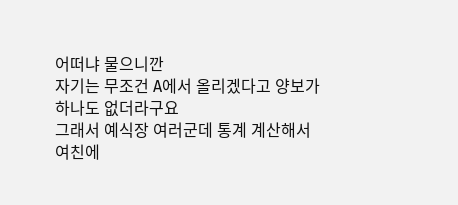어떠냐 물으니깐
자기는 무조건 A에서 올리겠다고 양보가
하나도 없더라구요
그래서 예식장 여러군데 통계 계산해서
여친에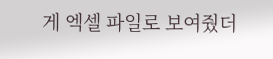게 엑셀 파일로 보여줬더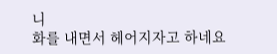니
화를 내면서 헤어지자고 하네요